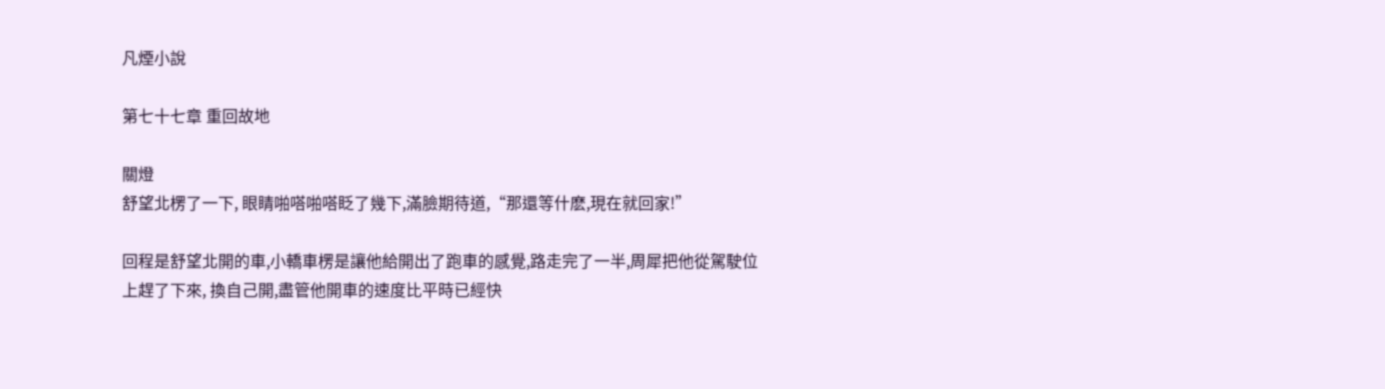凡煙小說

第七十七章 重回故地

關燈
舒望北楞了一下, 眼睛啪嗒啪嗒眨了幾下,滿臉期待道,“那還等什麽,現在就回家!”

回程是舒望北開的車,小轎車楞是讓他給開出了跑車的感覺,路走完了一半,周犀把他從駕駛位上趕了下來, 換自己開,盡管他開車的速度比平時已經快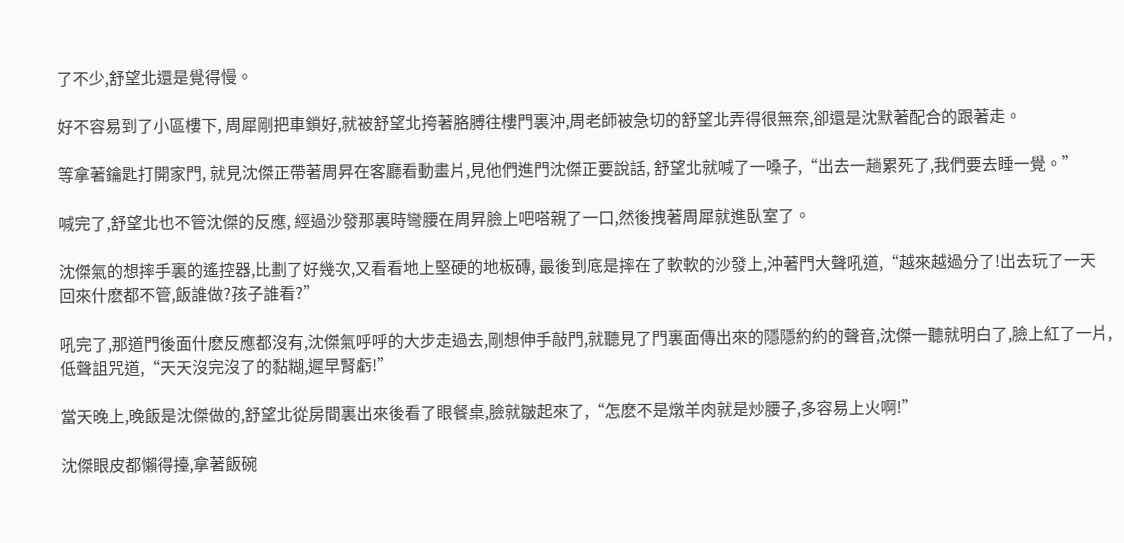了不少,舒望北還是覺得慢。

好不容易到了小區樓下, 周犀剛把車鎖好,就被舒望北挎著胳膊往樓門裏沖,周老師被急切的舒望北弄得很無奈,卻還是沈默著配合的跟著走。

等拿著鑰匙打開家門, 就見沈傑正帶著周昇在客廳看動畫片,見他們進門沈傑正要說話, 舒望北就喊了一嗓子,“出去一趟累死了,我們要去睡一覺。”

喊完了,舒望北也不管沈傑的反應, 經過沙發那裏時彎腰在周昇臉上吧嗒親了一口,然後拽著周犀就進臥室了。

沈傑氣的想摔手裏的遙控器,比劃了好幾次,又看看地上堅硬的地板磚, 最後到底是摔在了軟軟的沙發上,沖著門大聲吼道,“越來越過分了!出去玩了一天回來什麽都不管,飯誰做?孩子誰看?”

吼完了,那道門後面什麽反應都沒有,沈傑氣呼呼的大步走過去,剛想伸手敲門,就聽見了門裏面傳出來的隱隱約約的聲音,沈傑一聽就明白了,臉上紅了一片,低聲詛咒道,“天天沒完沒了的黏糊,遲早腎虧!”

當天晚上,晚飯是沈傑做的,舒望北從房間裏出來後看了眼餐桌,臉就皺起來了,“怎麽不是燉羊肉就是炒腰子,多容易上火啊!”

沈傑眼皮都懶得擡,拿著飯碗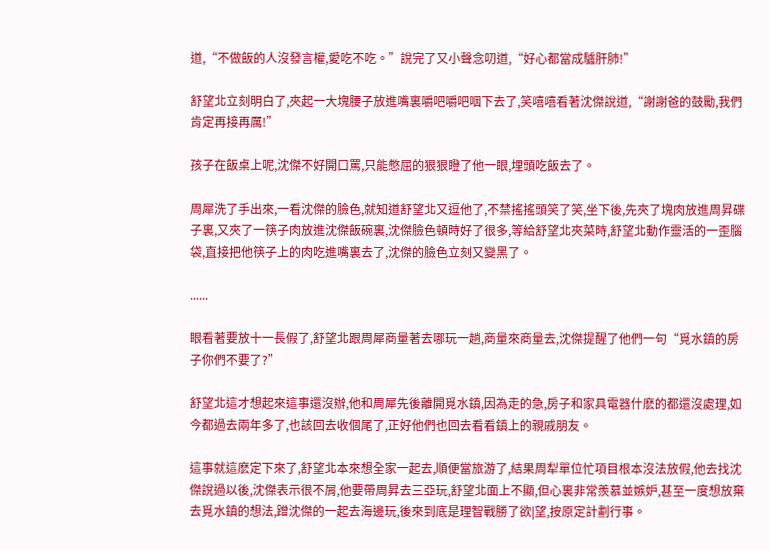道,“不做飯的人沒發言權,愛吃不吃。”說完了又小聲念叨道,“好心都當成驢肝肺!”

舒望北立刻明白了,夾起一大塊腰子放進嘴裏嚼吧嚼吧咽下去了,笑嘻嘻看著沈傑說道,“謝謝爸的鼓勵,我們肯定再接再厲!”

孩子在飯桌上呢,沈傑不好開口罵,只能憋屈的狠狠瞪了他一眼,埋頭吃飯去了。

周犀洗了手出來,一看沈傑的臉色,就知道舒望北又逗他了,不禁搖搖頭笑了笑,坐下後,先夾了塊肉放進周昇碟子裏,又夾了一筷子肉放進沈傑飯碗裏,沈傑臉色頓時好了很多,等給舒望北夾菜時,舒望北動作靈活的一歪腦袋,直接把他筷子上的肉吃進嘴裏去了,沈傑的臉色立刻又變黑了。

......

眼看著要放十一長假了,舒望北跟周犀商量著去哪玩一趟,商量來商量去,沈傑提醒了他們一句“覓水鎮的房子你們不要了?”

舒望北這才想起來這事還沒辦,他和周犀先後離開覓水鎮,因為走的急,房子和家具電器什麽的都還沒處理,如今都過去兩年多了,也該回去收個尾了,正好他們也回去看看鎮上的親戚朋友。

這事就這麽定下來了,舒望北本來想全家一起去,順便當旅游了,結果周犁單位忙項目根本沒法放假,他去找沈傑說過以後,沈傑表示很不屑,他要帶周昇去三亞玩,舒望北面上不顯,但心裏非常羨慕並嫉妒,甚至一度想放棄去覓水鎮的想法,蹭沈傑的一起去海邊玩,後來到底是理智戰勝了欲|望,按原定計劃行事。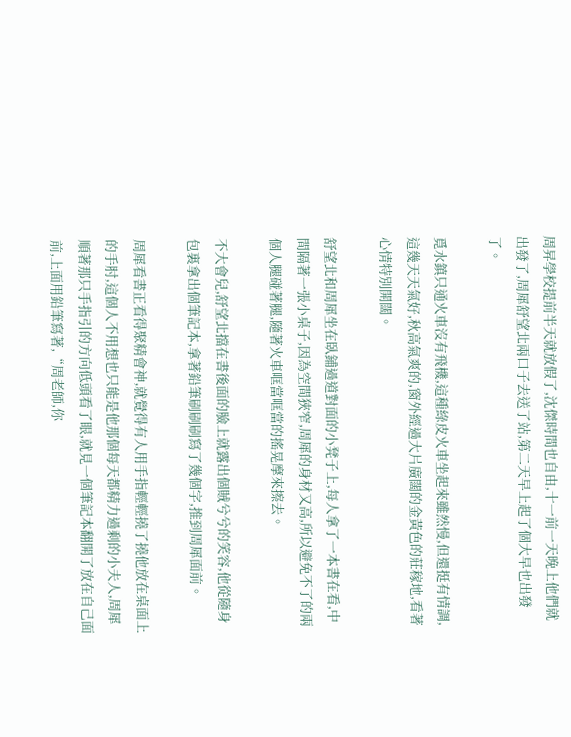周昇學校提前半天就放假了,沈傑時間也自由,十一前一天晚上他們就出發了,周犀舒望北兩口子去送了站,第二天早上起了個大早也出發了。

覓水鎮只通火車沒有飛機,這種綠皮火車坐起來雖然慢,但還挺有情調,這幾天天氣好,秋高氣爽的,窗外經過大片廣闊的金黃色的莊稼地,看著心情特別開闊。

舒望北和周犀坐在臥鋪過道對面的小凳子上,每人拿了一本書在看,中間隔著一張小桌子,因為空間狹窄,周犀的身材又高,所以避免不了的兩個人腿碰著腿,隨著火車哐當哐當的搖晃摩來擦去。

不大會兒,舒望北擋在書後面的臉上就露出個賊兮兮的笑容,他從隨身包裏拿出個筆記本,拿著鉛筆刷刷刷寫了幾個字,推到周犀面前。

周犀看書正看得聚精會神,就覺得有人用手指輕輕撓了撓他放在桌面上的手肘,這個人不用想也只能是他那個每天都精力過剩的小夫人,周犀順著那只手指引的方向低頭看了眼,就見一個筆記本翻開了放在自己面前,上面用鉛筆寫著,“周老師,你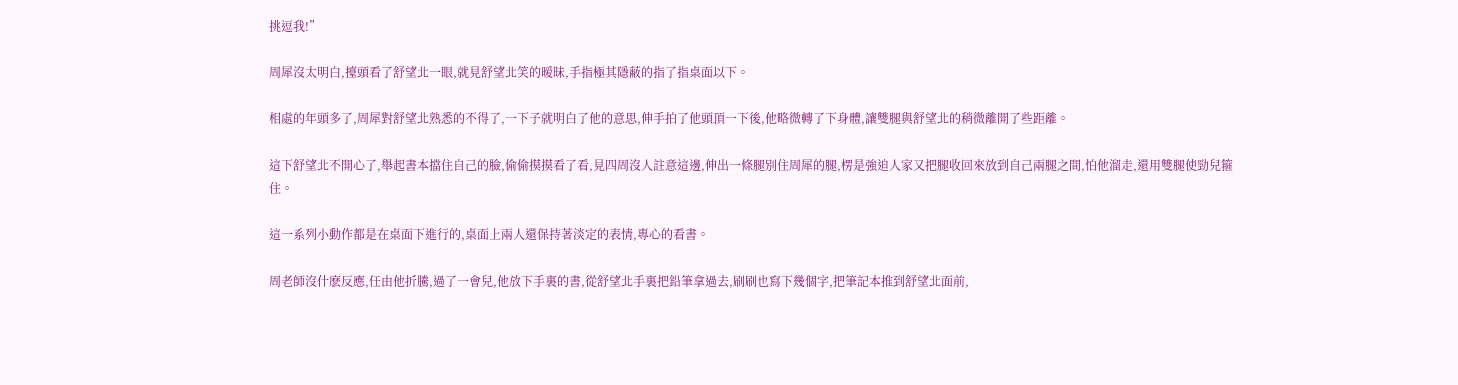挑逗我!”

周犀沒太明白,擡頭看了舒望北一眼,就見舒望北笑的暧昧,手指極其隱蔽的指了指桌面以下。

相處的年頭多了,周犀對舒望北熟悉的不得了,一下子就明白了他的意思,伸手拍了他頭頂一下後,他略微轉了下身體,讓雙腿與舒望北的稍微離開了些距離。

這下舒望北不開心了,舉起書本擋住自己的臉,偷偷摸摸看了看,見四周沒人註意這邊,伸出一條腿別住周犀的腿,楞是強迫人家又把腿收回來放到自己兩腿之間,怕他溜走,還用雙腿使勁兒箍住。

這一系列小動作都是在桌面下進行的,桌面上兩人還保持著淡定的表情,專心的看書。

周老師沒什麽反應,任由他折騰,過了一會兒,他放下手裏的書,從舒望北手裏把鉛筆拿過去,刷刷也寫下幾個字,把筆記本推到舒望北面前,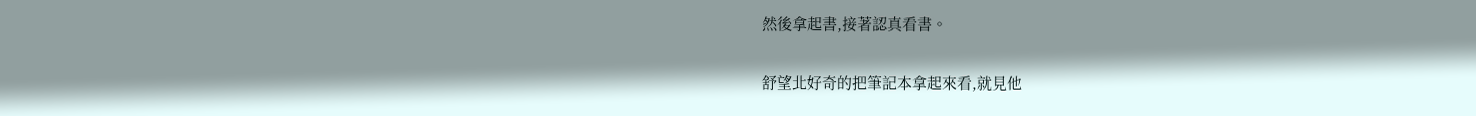然後拿起書,接著認真看書。

舒望北好奇的把筆記本拿起來看,就見他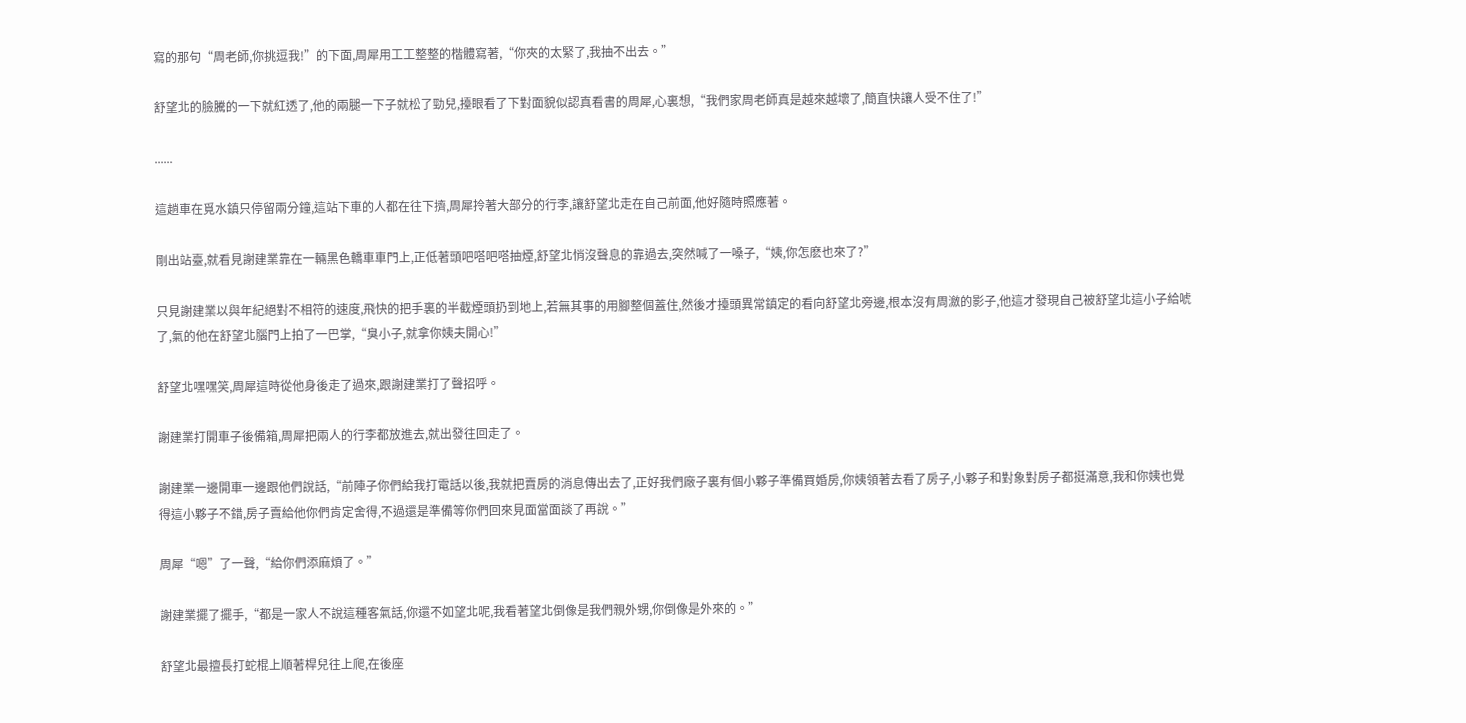寫的那句“周老師,你挑逗我!”的下面,周犀用工工整整的楷體寫著,“你夾的太緊了,我抽不出去。”

舒望北的臉騰的一下就紅透了,他的兩腿一下子就松了勁兒,擡眼看了下對面貌似認真看書的周犀,心裏想,“我們家周老師真是越來越壞了,簡直快讓人受不住了!”

......

這趟車在覓水鎮只停留兩分鐘,這站下車的人都在往下擠,周犀拎著大部分的行李,讓舒望北走在自己前面,他好隨時照應著。

剛出站臺,就看見謝建業靠在一輛黑色轎車車門上,正低著頭吧嗒吧嗒抽煙,舒望北悄沒聲息的靠過去,突然喊了一嗓子,“姨,你怎麽也來了?”

只見謝建業以與年紀絕對不相符的速度,飛快的把手裏的半截煙頭扔到地上,若無其事的用腳整個蓋住,然後才擡頭異常鎮定的看向舒望北旁邊,根本沒有周瀲的影子,他這才發現自己被舒望北這小子給唬了,氣的他在舒望北腦門上拍了一巴掌,“臭小子,就拿你姨夫開心!”

舒望北嘿嘿笑,周犀這時從他身後走了過來,跟謝建業打了聲招呼。

謝建業打開車子後備箱,周犀把兩人的行李都放進去,就出發往回走了。

謝建業一邊開車一邊跟他們說話,“前陣子你們給我打電話以後,我就把賣房的消息傳出去了,正好我們廠子裏有個小夥子準備買婚房,你姨領著去看了房子,小夥子和對象對房子都挺滿意,我和你姨也覺得這小夥子不錯,房子賣給他你們肯定舍得,不過還是準備等你們回來見面當面談了再說。”

周犀“嗯”了一聲,“給你們添麻煩了。”

謝建業擺了擺手,“都是一家人不說這種客氣話,你還不如望北呢,我看著望北倒像是我們親外甥,你倒像是外來的。”

舒望北最擅長打蛇棍上順著桿兒往上爬,在後座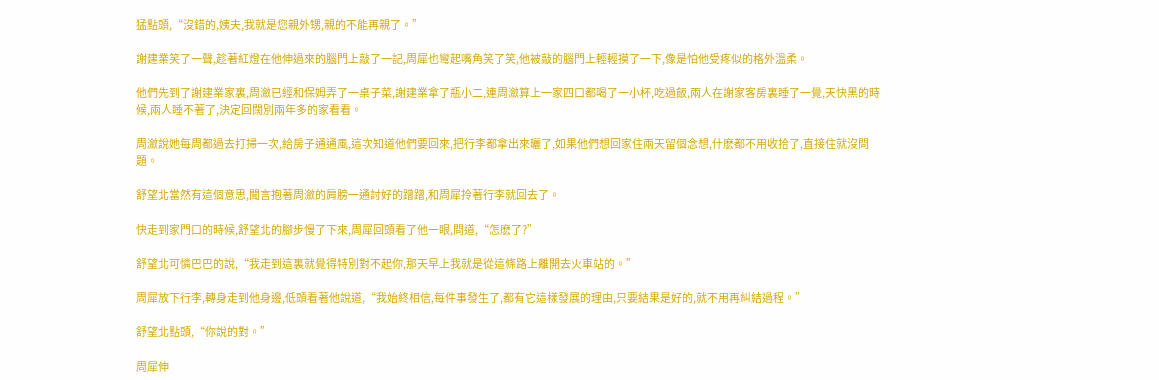猛點頭,“沒錯的,姨夫,我就是您親外甥,親的不能再親了。”

謝建業笑了一聲,趁著紅燈在他伸過來的腦門上敲了一記,周犀也彎起嘴角笑了笑,他被敲的腦門上輕輕摸了一下,像是怕他受疼似的格外溫柔。

他們先到了謝建業家裏,周瀲已經和保姆弄了一桌子菜,謝建業拿了瓶小二,連周瀲算上一家四口都喝了一小杯,吃過飯,兩人在謝家客房裏睡了一覺,天快黑的時候,兩人睡不著了,決定回闊別兩年多的家看看。

周瀲說她每周都過去打掃一次,給房子通通風,這次知道他們要回來,把行李都拿出來曬了,如果他們想回家住兩天留個念想,什麽都不用收拾了,直接住就沒問題。

舒望北當然有這個意思,聞言抱著周瀲的肩膀一通討好的蹭蹭,和周犀拎著行李就回去了。

快走到家門口的時候,舒望北的腳步慢了下來,周犀回頭看了他一眼,問道,“怎麽了?”

舒望北可憐巴巴的說,“我走到這裏就覺得特別對不起你,那天早上我就是從這條路上離開去火車站的。”

周犀放下行李,轉身走到他身邊,低頭看著他說道,“我始終相信,每件事發生了,都有它這樣發展的理由,只要結果是好的,就不用再糾結過程。”

舒望北點頭,“你說的對。”

周犀伸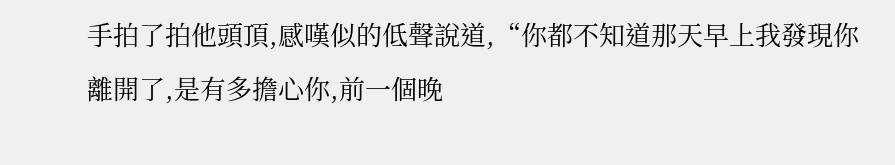手拍了拍他頭頂,感嘆似的低聲說道,“你都不知道那天早上我發現你離開了,是有多擔心你,前一個晚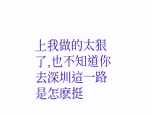上我做的太狠了,也不知道你去深圳這一路是怎麽挺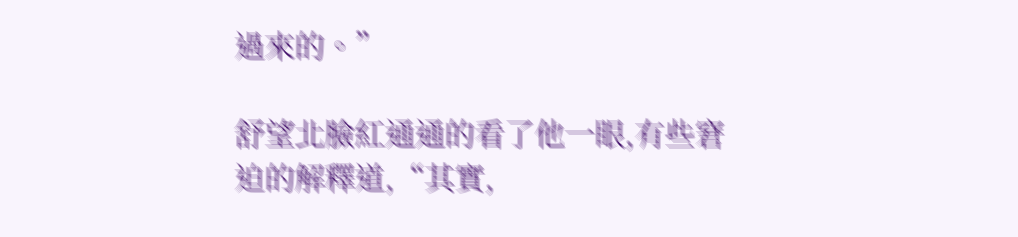過來的。”

舒望北臉紅通通的看了他一眼,有些窘迫的解釋道,“其實,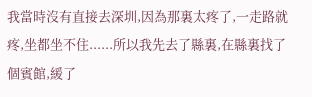我當時沒有直接去深圳,因為那裏太疼了,一走路就疼,坐都坐不住......所以我先去了縣裏,在縣裏找了個賓館,緩了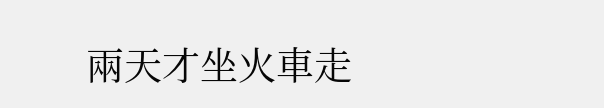兩天才坐火車走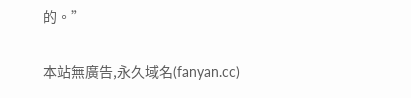的。”

本站無廣告,永久域名(fanyan.cc)